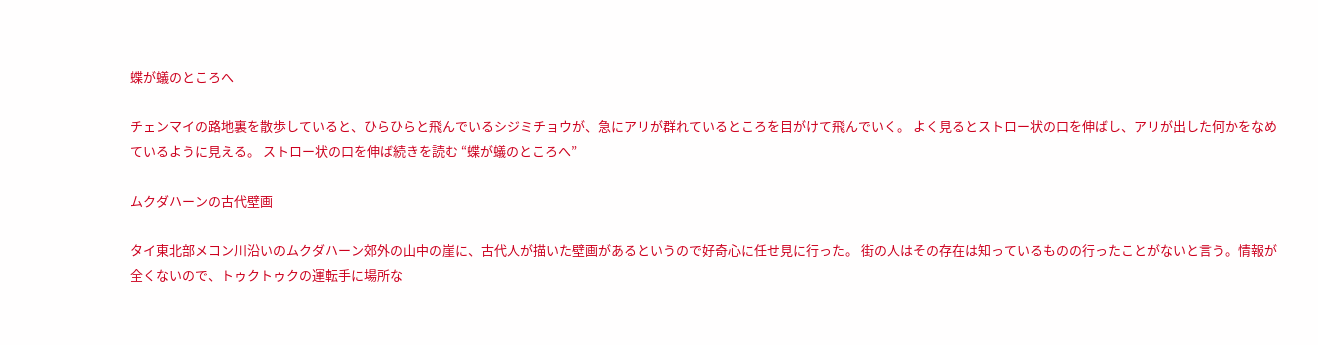蝶が蟻のところへ

チェンマイの路地裏を散歩していると、ひらひらと飛んでいるシジミチョウが、急にアリが群れているところを目がけて飛んでいく。 よく見るとストロー状の口を伸ばし、アリが出した何かをなめているように見える。 ストロー状の口を伸ば続きを読む “蝶が蟻のところへ”

ムクダハーンの古代壁画

タイ東北部メコン川沿いのムクダハーン郊外の山中の崖に、古代人が描いた壁画があるというので好奇心に任せ見に行った。 街の人はその存在は知っているものの行ったことがないと言う。情報が全くないので、トゥクトゥクの運転手に場所な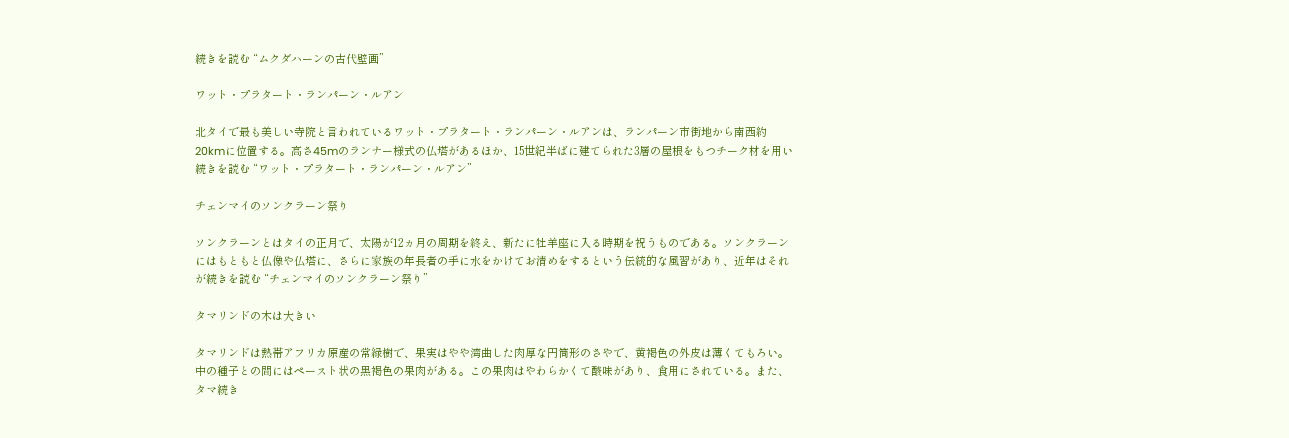続きを読む “ムクダハーンの古代壁画”

ワット・プラタート・ランパーン・ルアン

北タイで最も美しい寺院と言われているワット・プラタート・ランパーン・ルアンは、ランパーン市街地から南西約20kmに位置する。高さ45mのランナー様式の仏塔があるほか、15世紀半ばに建てられた3層の屋根をもつチーク材を用い続きを読む “ワット・プラタート・ランパーン・ルアン”

チェンマイのソンクラーン祭り

ソンクラーンとはタイの正月で、太陽が12ヵ月の周期を終え、新たに牡羊座に入る時期を祝うものである。ソンクラーンにはもともと仏像や仏塔に、さらに家族の年長者の手に水をかけてお清めをするという伝統的な風習があり、近年はそれが続きを読む “チェンマイのソンクラーン祭り”

タマリンドの木は大きい

タマリンドは熱帯アフリカ原産の常緑樹で、果実はやや湾曲した肉厚な円筒形のさやで、黄褐色の外皮は薄くてもろい。中の種子との間にはペースト状の黒褐色の果肉がある。この果肉はやわらかくて酸味があり、食用にされている。また、タマ続き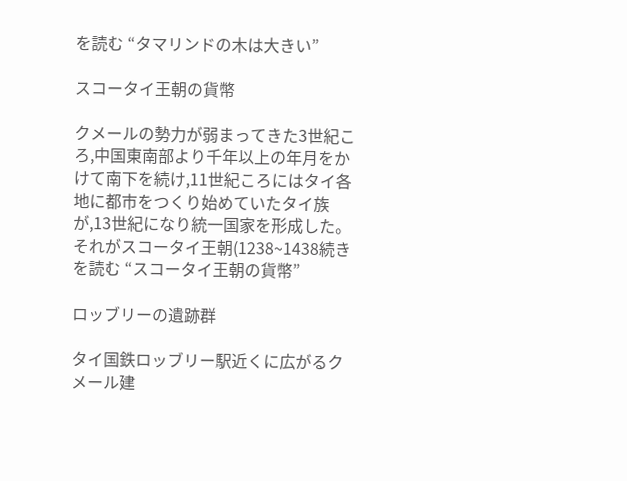を読む “タマリンドの木は大きい”

スコータイ王朝の貨幣

クメールの勢力が弱まってきた3世紀ころ,中国東南部より千年以上の年月をかけて南下を続け,11世紀ころにはタイ各地に都市をつくり始めていたタイ族が,13世紀になり統一国家を形成した。それがスコータイ王朝(1238~1438続きを読む “スコータイ王朝の貨幣”

ロッブリーの遺跡群

タイ国鉄ロッブリー駅近くに広がるクメール建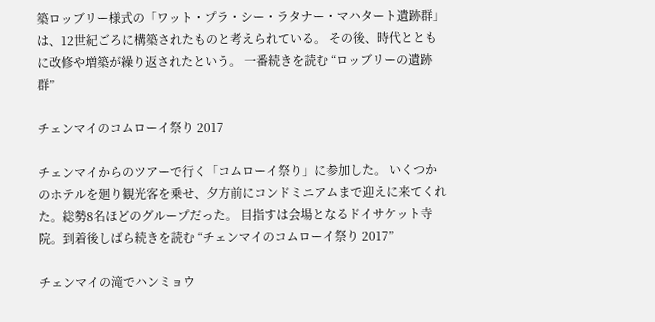築ロッブリー様式の「ワット・プラ・シー・ラタナー・マハタート遺跡群」は、12世紀ごろに構築されたものと考えられている。 その後、時代とともに改修や増築が繰り返されたという。 一番続きを読む “ロッブリーの遺跡群”

チェンマイのコムローイ祭り 2017

チェンマイからのツアーで行く「コムローイ祭り」に参加した。 いくつかのホテルを廻り観光客を乗せ、夕方前にコンドミニアムまで迎えに来てくれた。総勢8名ほどのグループだった。 目指すは会場となるドイサケット寺院。到着後しばら続きを読む “チェンマイのコムローイ祭り 2017”

チェンマイの滝でハンミョウ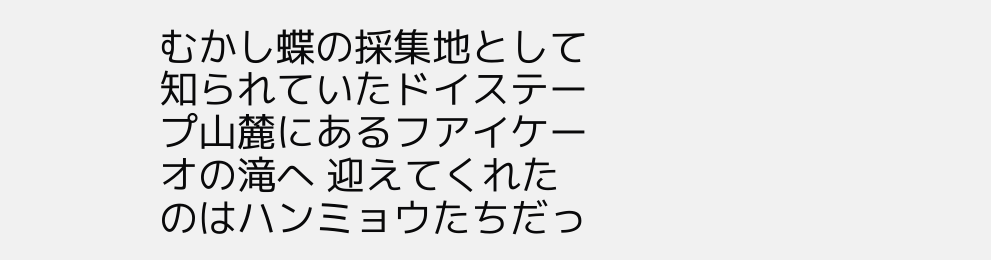むかし蝶の採集地として知られていたドイステープ山麓にあるフアイケーオの滝へ 迎えてくれたのはハンミョウたちだっ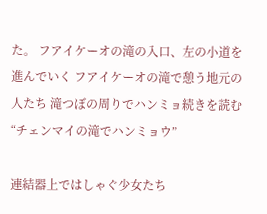た。 フアイケーオの滝の入口、左の小道を進んでいく フアイケーオの滝で憩う地元の人たち 滝つぼの周りでハンミョ続きを読む “チェンマイの滝でハンミョウ”

連結器上ではしゃぐ少女たち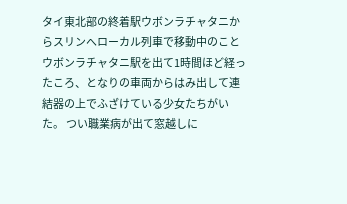タイ東北部の終着駅ウボンラチャタニからスリンへローカル列車で移動中のこと ウボンラチャタニ駅を出て1時間ほど経ったころ、となりの車両からはみ出して連結器の上でふざけている少女たちがいた。 つい職業病が出て窓越しに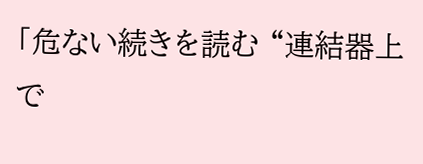「危ない続きを読む “連結器上で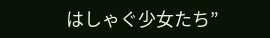はしゃぐ少女たち”